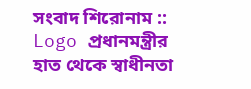সংবাদ শিরোনাম ::
Logo প্রধানমন্ত্রীর হাত থেকে স্বাধীনতা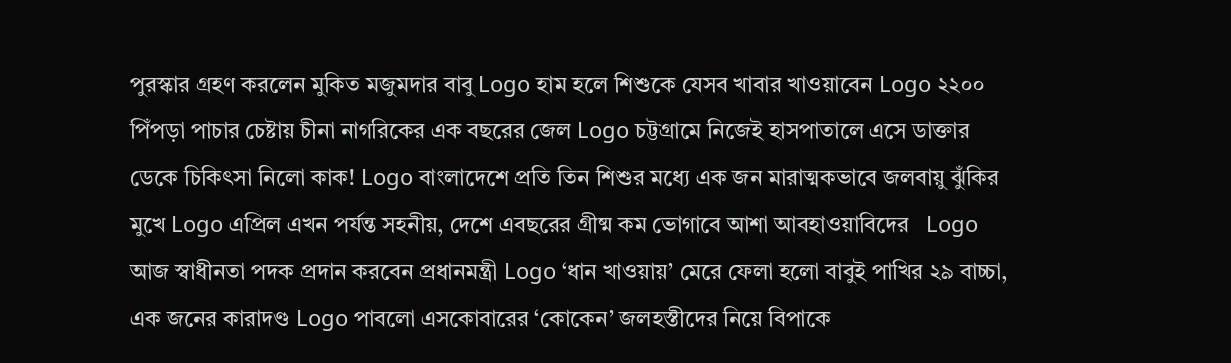পুরস্কার গ্রহণ করলেন মুকিত মজুমদার বাবু Logo হাম হলে শিশুকে যেসব খাবার খাওয়াবেন Logo ২২০০ পিঁপড়া পাচার চেষ্টায় চীনা নাগরিকের এক বছরের জেল Logo চট্টগ্রামে নিজেই হাসপাতালে এসে ডাক্তার ডেকে চিকিৎসা নিলো কাক! Logo বাংলাদেশে প্রতি তিন শিশুর মধ্যে এক জন মারাত্মকভাবে জলবায়ু ঝুঁকির মুখে Logo এপ্রিল এখন পর্যন্ত সহনীয়, দেশে এবছরের গ্রীষ্ম কম ভোগাবে আশা আবহাওয়াবিদের   Logo আজ স্বাধীনতা পদক প্রদান করবেন প্রধানমন্ত্রী Logo ‘ধান খাওয়ায়’ মেরে ফেলা হলো বাবুই পাখির ২৯ বাচ্চা, এক জনের কারাদণ্ড Logo পাবলো এসকোবারের ‘কোকেন’ জলহস্তীদের নিয়ে বিপাকে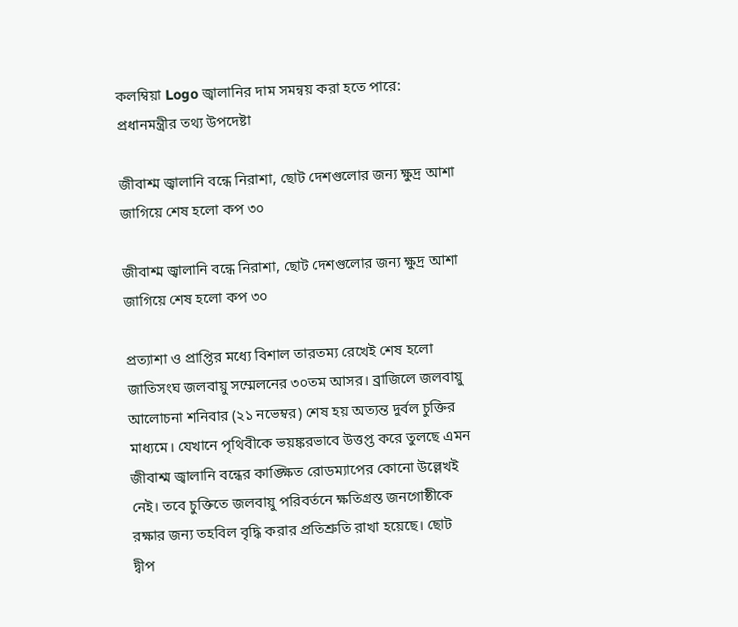কলম্বিয়া Logo জ্বালানির দাম সমন্বয় করা হতে পারে: প্রধানমন্ত্রীর তথ্য উপদেষ্টা

জীবাশ্ম জ্বালানি বন্ধে নিরাশা, ছোট দেশগুলোর জন্য ক্ষুদ্র আশা জাগিয়ে শেষ হলো কপ ৩০

জীবাশ্ম জ্বালানি বন্ধে নিরাশা, ছোট দেশগুলোর জন্য ক্ষুদ্র আশা জাগিয়ে শেষ হলো কপ ৩০

প্রত্যাশা ও প্রাপ্তির মধ্যে বিশাল তারতম্য রেখেই শেষ হলো জাতিসংঘ জলবায়ু সম্মেলনের ৩০তম আসর। ব্রাজিলে জলবায়ু আলোচনা শনিবার (২১ নভেম্বর) শেষ হয় অত্যন্ত দুর্বল চুক্তির মাধ্যমে। যেখানে পৃথিবীকে ভয়ঙ্করভাবে উত্তপ্ত করে তুলছে এমন জীবাশ্ম জ্বালানি বন্ধের কাঙ্ক্ষিত রোডম্যাপের কোনো উল্লেখই নেই। তবে চুক্তিতে জলবায়ু পরিবর্তনে ক্ষতিগ্রস্ত জনগোষ্ঠীকে রক্ষার জন্য তহবিল বৃদ্ধি করার প্রতিশ্রুতি রাখা হয়েছে। ছোট দ্বীপ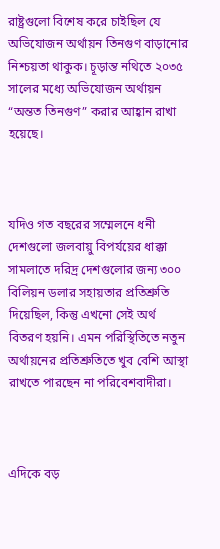রাষ্ট্রগুলো বিশেষ করে চাইছিল যে অভিযোজন অর্থায়ন তিনগুণ বাড়ানোর নিশ্চয়তা থাকুক। চূড়ান্ত নথিতে ২০৩৫ সালের মধ্যে অভিযোজন অর্থায়ন “অন্তত তিনগুণ” করার আহ্বান রাখা হয়েছে।



যদিও গত বছরের সম্মেলনে ধনী দেশগুলো জলবায়ু বিপর্যয়ের ধাক্কা সামলাতে দরিদ্র দেশগুলোর জন্য ৩০০ বিলিয়ন ডলার সহায়তার প্রতিশ্রুতি দিয়েছিল, কিন্তু এখনো সেই অর্থ বিতরণ হয়নি। এমন পরিস্থিতিতে নতুন অর্থায়নের প্রতিশ্রুতিতে খুব বেশি আস্থা রাখতে পারছেন না পরিবেশবাদীরা।



এদিকে বড়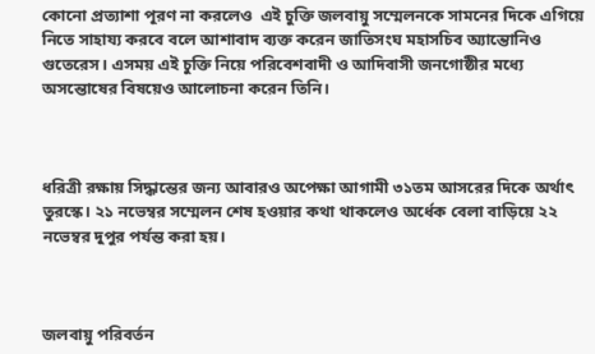কোনো প্রত্যাশা পূরণ না করলেও  এই চুক্তি জলবায়ু সম্মেলনকে সামনের দিকে এগিয়ে নিতে সাহায্য করবে বলে আশাবাদ ব্যক্ত করেন জাতিসংঘ মহাসচিব অ্যান্তোনিও গুতেরেস। এসময় এই চুক্তি নিয়ে পরিবেশবাদী ও আদিবাসী জনগোষ্ঠীর মধ্যে অসন্তোষের বিষয়েও আলোচনা করেন তিনি।



ধরিত্রী রক্ষায় সিদ্ধান্তের জন্য আবারও অপেক্ষা আগামী ৩১তম আসরের দিকে অর্থাৎ তুরস্কে। ২১ নভেম্বর সম্মেলন শেষ হওয়ার কথা থাকলেও অর্ধেক বেলা বাড়িয়ে ২২ নভেম্বর দুপুর পর্যন্ত করা হয়।



জলবায়ু পরিবর্তন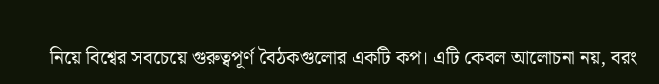নিয়ে বিশ্বের সবচেয়ে গুরুত্বপূর্ণ বৈঠকগুলোর একটি কপ। এটি কেবল আলোচনা নয়, বরং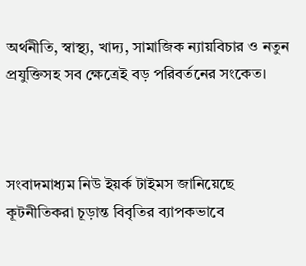অর্থনীতি, স্বাস্থ্য, খাদ্য, সামাজিক ন্যায়বিচার ও নতুন প্রযুক্তিসহ সব ক্ষেত্রেই বড় পরিবর্তনের সংকেত।



সংবাদমাধ্যম নিউ ইয়র্ক টাইমস জানিয়েছে কূটনীতিকরা চূড়ান্ত বিবৃতির ব্যাপকভাবে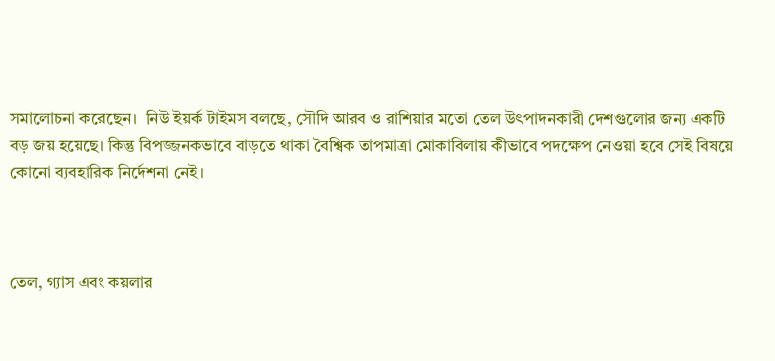সমালোচনা করেছেন।  নিউ ইয়র্ক টাইমস বলছে, সৌদি আরব ও রাশিয়ার মতো তেল উৎপাদনকারী দেশগুলোর জন্য একটি বড় জয় হয়েছে। কিন্তু বিপজ্জনকভাবে বাড়তে থাকা বৈশ্বিক তাপমাত্রা মোকাবিলায় কীভাবে পদক্ষেপ নেওয়া হবে সেই বিষয়ে কোনো ব্যবহারিক নির্দেশনা নেই।



তেল, গ্যাস এবং কয়লার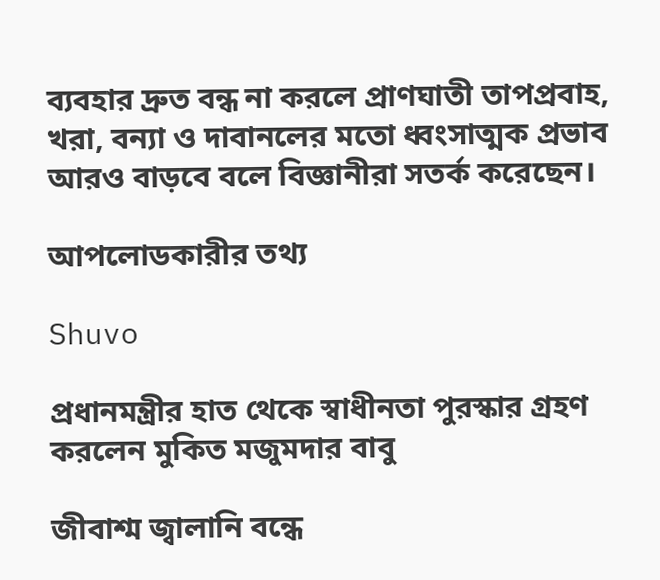ব্যবহার দ্রুত বন্ধ না করলে প্রাণঘাতী তাপপ্রবাহ, খরা, বন্যা ও দাবানলের মতো ধ্বংসাত্মক প্রভাব আরও বাড়বে বলে বিজ্ঞানীরা সতর্ক করেছেন।

আপলোডকারীর তথ্য

Shuvo

প্রধানমন্ত্রীর হাত থেকে স্বাধীনতা পুরস্কার গ্রহণ করলেন মুকিত মজুমদার বাবু

জীবাশ্ম জ্বালানি বন্ধে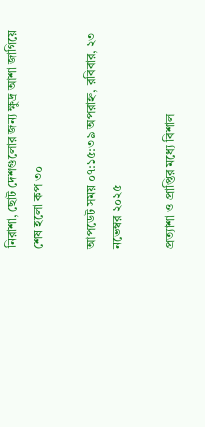নিরাশা, ছোট দেশগুলোর জন্য ক্ষুদ্র আশা জাগিয়ে শেষ হলো কপ ৩০

আপডেট সময় ০৭:১৫:৩৯ অপরাহ্ন, রবিবার, ২৩ নভেম্বর ২০২৫

প্রত্যাশা ও প্রাপ্তির মধ্যে বিশাল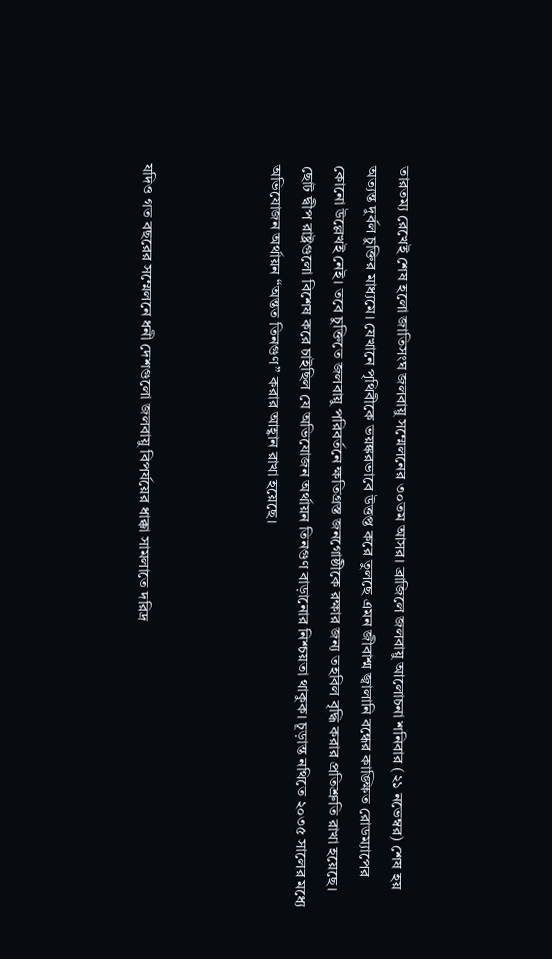তারতম্য রেখেই শেষ হলো জাতিসংঘ জলবায়ু সম্মেলনের ৩০তম আসর। ব্রাজিলে জলবায়ু আলোচনা শনিবার (২১ নভেম্বর) শেষ হয় অত্যন্ত দুর্বল চুক্তির মাধ্যমে। যেখানে পৃথিবীকে ভয়ঙ্করভাবে উত্তপ্ত করে তুলছে এমন জীবাশ্ম জ্বালানি বন্ধের কাঙ্ক্ষিত রোডম্যাপের কোনো উল্লেখই নেই। তবে চুক্তিতে জলবায়ু পরিবর্তনে ক্ষতিগ্রস্ত জনগোষ্ঠীকে রক্ষার জন্য তহবিল বৃদ্ধি করার প্রতিশ্রুতি রাখা হয়েছে। ছোট দ্বীপ রাষ্ট্রগুলো বিশেষ করে চাইছিল যে অভিযোজন অর্থায়ন তিনগুণ বাড়ানোর নিশ্চয়তা থাকুক। চূড়ান্ত নথিতে ২০৩৫ সালের মধ্যে অভিযোজন অর্থায়ন “অন্তত তিনগুণ” করার আহ্বান রাখা হয়েছে।



যদিও গত বছরের সম্মেলনে ধনী দেশগুলো জলবায়ু বিপর্যয়ের ধাক্কা সামলাতে দরিদ্র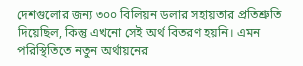দেশগুলোর জন্য ৩০০ বিলিয়ন ডলার সহায়তার প্রতিশ্রুতি দিয়েছিল, কিন্তু এখনো সেই অর্থ বিতরণ হয়নি। এমন পরিস্থিতিতে নতুন অর্থায়নের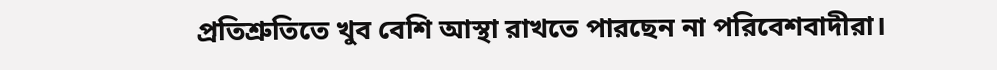প্রতিশ্রুতিতে খুব বেশি আস্থা রাখতে পারছেন না পরিবেশবাদীরা।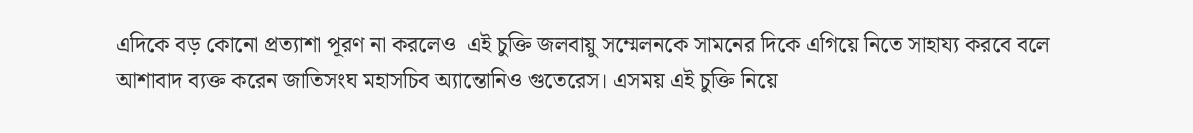এদিকে বড় কোনো প্রত্যাশা পূরণ না করলেও  এই চুক্তি জলবায়ু সম্মেলনকে সামনের দিকে এগিয়ে নিতে সাহায্য করবে বলে আশাবাদ ব্যক্ত করেন জাতিসংঘ মহাসচিব অ্যান্তোনিও গুতেরেস। এসময় এই চুক্তি নিয়ে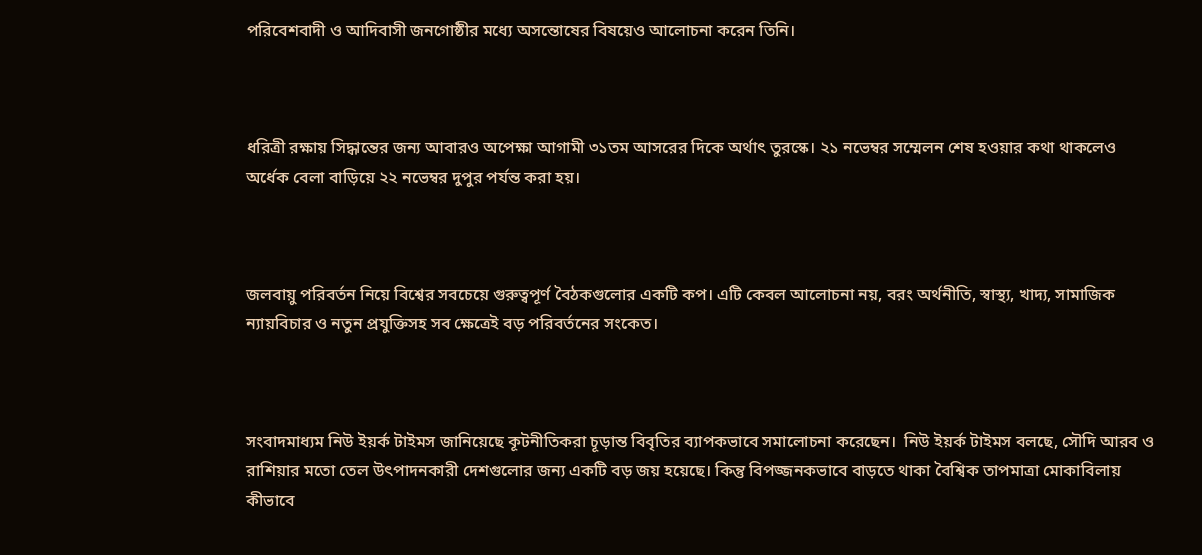পরিবেশবাদী ও আদিবাসী জনগোষ্ঠীর মধ্যে অসন্তোষের বিষয়েও আলোচনা করেন তিনি।



ধরিত্রী রক্ষায় সিদ্ধান্তের জন্য আবারও অপেক্ষা আগামী ৩১তম আসরের দিকে অর্থাৎ তুরস্কে। ২১ নভেম্বর সম্মেলন শেষ হওয়ার কথা থাকলেও অর্ধেক বেলা বাড়িয়ে ২২ নভেম্বর দুপুর পর্যন্ত করা হয়।



জলবায়ু পরিবর্তন নিয়ে বিশ্বের সবচেয়ে গুরুত্বপূর্ণ বৈঠকগুলোর একটি কপ। এটি কেবল আলোচনা নয়, বরং অর্থনীতি, স্বাস্থ্য, খাদ্য, সামাজিক ন্যায়বিচার ও নতুন প্রযুক্তিসহ সব ক্ষেত্রেই বড় পরিবর্তনের সংকেত।



সংবাদমাধ্যম নিউ ইয়র্ক টাইমস জানিয়েছে কূটনীতিকরা চূড়ান্ত বিবৃতির ব্যাপকভাবে সমালোচনা করেছেন।  নিউ ইয়র্ক টাইমস বলছে, সৌদি আরব ও রাশিয়ার মতো তেল উৎপাদনকারী দেশগুলোর জন্য একটি বড় জয় হয়েছে। কিন্তু বিপজ্জনকভাবে বাড়তে থাকা বৈশ্বিক তাপমাত্রা মোকাবিলায় কীভাবে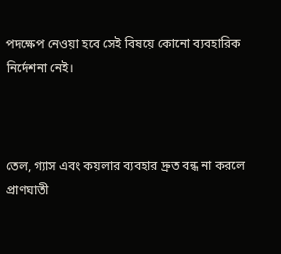পদক্ষেপ নেওয়া হবে সেই বিষয়ে কোনো ব্যবহারিক নির্দেশনা নেই।



তেল, গ্যাস এবং কয়লার ব্যবহার দ্রুত বন্ধ না করলে প্রাণঘাতী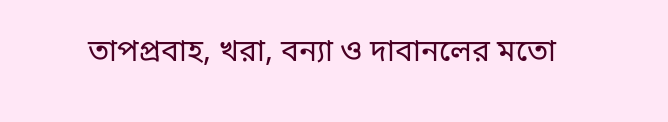তাপপ্রবাহ, খরা, বন্যা ও দাবানলের মতো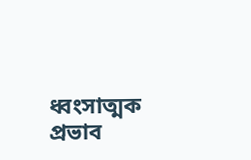ধ্বংসাত্মক প্রভাব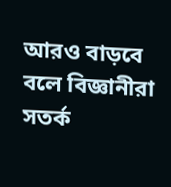আরও বাড়বে বলে বিজ্ঞানীরা সতর্ক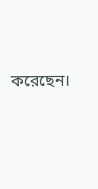করেছেন।